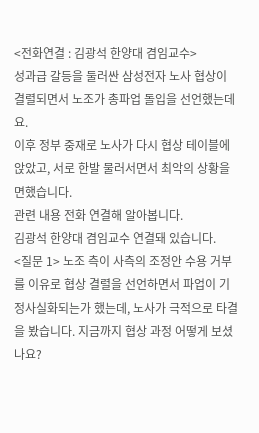<전화연결 : 김광석 한양대 겸임교수>
성과급 갈등을 둘러싼 삼성전자 노사 협상이 결렬되면서 노조가 총파업 돌입을 선언했는데요.
이후 정부 중재로 노사가 다시 협상 테이블에 앉았고, 서로 한발 물러서면서 최악의 상황을 면했습니다.
관련 내용 전화 연결해 알아봅니다.
김광석 한양대 겸임교수 연결돼 있습니다.
<질문 1> 노조 측이 사측의 조정안 수용 거부를 이유로 협상 결렬을 선언하면서 파업이 기정사실화되는가 했는데, 노사가 극적으로 타결을 봤습니다. 지금까지 협상 과정 어떻게 보셨나요?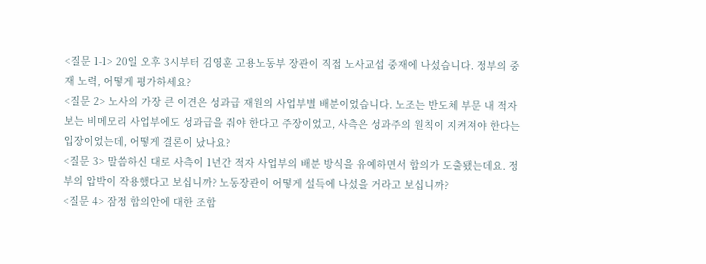<질문 1-1> 20일 오후 3시부터 김영훈 고용노동부 장관이 직접 노사교섭 중재에 나섰습니다. 정부의 중재 노력, 어떻게 평가하세요?
<질문 2> 노사의 가장 큰 이견은 성과급 재원의 사업부별 배분이었습니다. 노조는 반도체 부문 내 적자 보는 비메모리 사업부에도 성과급을 줘야 한다고 주장이었고, 사측은 성과주의 원칙이 지켜져야 한다는 입장이었는데, 어떻게 결론이 났나요?
<질문 3> 말씀하신 대로 사측이 1년간 적자 사업부의 배분 방식을 유예하면서 합의가 도출됐는데요. 정부의 압박이 작용했다고 보십니까? 노동장관이 어떻게 설득에 나섰을 거라고 보십니까?
<질문 4> 잠정 합의안에 대한 조합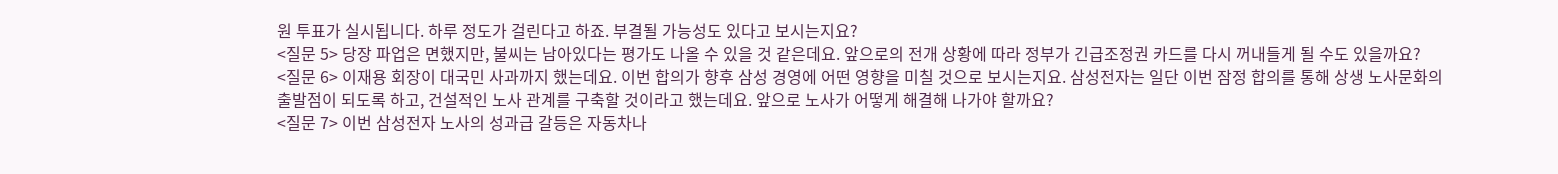원 투표가 실시됩니다. 하루 정도가 걸린다고 하죠. 부결될 가능성도 있다고 보시는지요?
<질문 5> 당장 파업은 면했지만, 불씨는 남아있다는 평가도 나올 수 있을 것 같은데요. 앞으로의 전개 상황에 따라 정부가 긴급조정권 카드를 다시 꺼내들게 될 수도 있을까요?
<질문 6> 이재용 회장이 대국민 사과까지 했는데요. 이번 합의가 향후 삼성 경영에 어떤 영향을 미칠 것으로 보시는지요. 삼성전자는 일단 이번 잠정 합의를 통해 상생 노사문화의 출발점이 되도록 하고, 건설적인 노사 관계를 구축할 것이라고 했는데요. 앞으로 노사가 어떻게 해결해 나가야 할까요?
<질문 7> 이번 삼성전자 노사의 성과급 갈등은 자동차나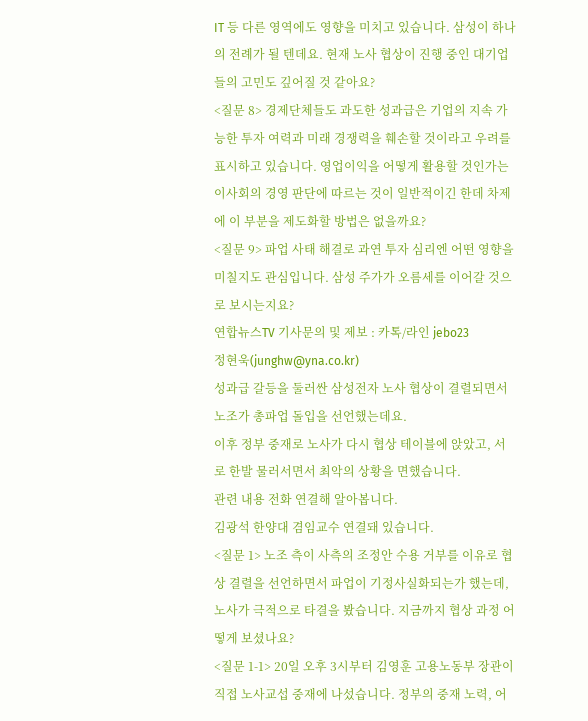IT 등 다른 영역에도 영향을 미치고 있습니다. 삼성이 하나의 전례가 될 텐데요. 현재 노사 협상이 진행 중인 대기업들의 고민도 깊어질 것 같아요?
<질문 8> 경제단체들도 과도한 성과급은 기업의 지속 가능한 투자 여력과 미래 경쟁력을 훼손할 것이라고 우려를 표시하고 있습니다. 영업이익을 어떻게 활용할 것인가는 이사회의 경영 판단에 따르는 것이 일반적이긴 한데 차제에 이 부분을 제도화할 방법은 없을까요?
<질문 9> 파업 사태 해결로 과연 투자 심리엔 어떤 영향을 미칠지도 관심입니다. 삼성 주가가 오름세를 이어갈 것으로 보시는지요?
연합뉴스TV 기사문의 및 제보 : 카톡/라인 jebo23
정현욱(junghw@yna.co.kr)
성과급 갈등을 둘러싼 삼성전자 노사 협상이 결렬되면서 노조가 총파업 돌입을 선언했는데요.
이후 정부 중재로 노사가 다시 협상 테이블에 앉았고, 서로 한발 물러서면서 최악의 상황을 면했습니다.
관련 내용 전화 연결해 알아봅니다.
김광석 한양대 겸임교수 연결돼 있습니다.
<질문 1> 노조 측이 사측의 조정안 수용 거부를 이유로 협상 결렬을 선언하면서 파업이 기정사실화되는가 했는데, 노사가 극적으로 타결을 봤습니다. 지금까지 협상 과정 어떻게 보셨나요?
<질문 1-1> 20일 오후 3시부터 김영훈 고용노동부 장관이 직접 노사교섭 중재에 나섰습니다. 정부의 중재 노력, 어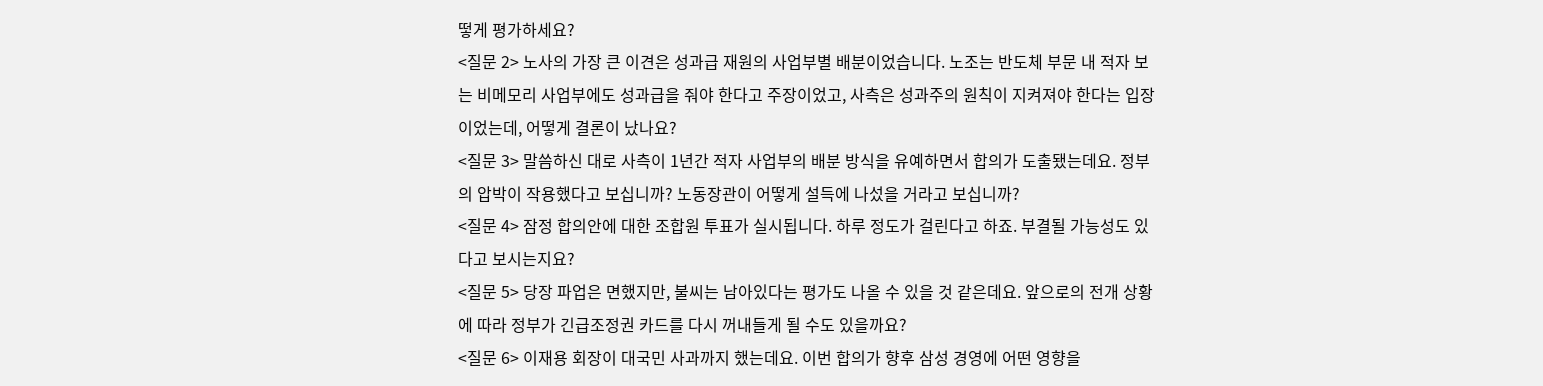떻게 평가하세요?
<질문 2> 노사의 가장 큰 이견은 성과급 재원의 사업부별 배분이었습니다. 노조는 반도체 부문 내 적자 보는 비메모리 사업부에도 성과급을 줘야 한다고 주장이었고, 사측은 성과주의 원칙이 지켜져야 한다는 입장이었는데, 어떻게 결론이 났나요?
<질문 3> 말씀하신 대로 사측이 1년간 적자 사업부의 배분 방식을 유예하면서 합의가 도출됐는데요. 정부의 압박이 작용했다고 보십니까? 노동장관이 어떻게 설득에 나섰을 거라고 보십니까?
<질문 4> 잠정 합의안에 대한 조합원 투표가 실시됩니다. 하루 정도가 걸린다고 하죠. 부결될 가능성도 있다고 보시는지요?
<질문 5> 당장 파업은 면했지만, 불씨는 남아있다는 평가도 나올 수 있을 것 같은데요. 앞으로의 전개 상황에 따라 정부가 긴급조정권 카드를 다시 꺼내들게 될 수도 있을까요?
<질문 6> 이재용 회장이 대국민 사과까지 했는데요. 이번 합의가 향후 삼성 경영에 어떤 영향을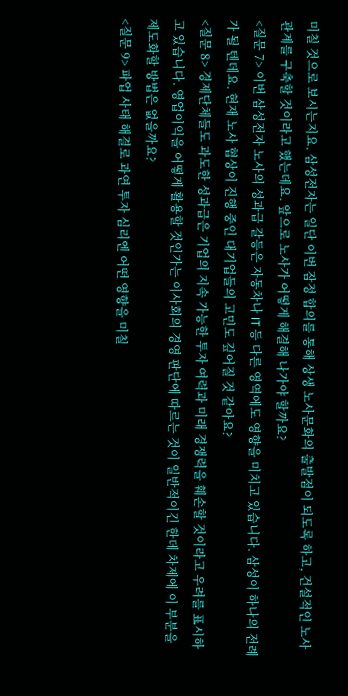미칠 것으로 보시는지요. 삼성전자는 일단 이번 잠정 합의를 통해 상생 노사문화의 출발점이 되도록 하고, 건설적인 노사 관계를 구축할 것이라고 했는데요. 앞으로 노사가 어떻게 해결해 나가야 할까요?
<질문 7> 이번 삼성전자 노사의 성과급 갈등은 자동차나 IT 등 다른 영역에도 영향을 미치고 있습니다. 삼성이 하나의 전례가 될 텐데요. 현재 노사 협상이 진행 중인 대기업들의 고민도 깊어질 것 같아요?
<질문 8> 경제단체들도 과도한 성과급은 기업의 지속 가능한 투자 여력과 미래 경쟁력을 훼손할 것이라고 우려를 표시하고 있습니다. 영업이익을 어떻게 활용할 것인가는 이사회의 경영 판단에 따르는 것이 일반적이긴 한데 차제에 이 부분을 제도화할 방법은 없을까요?
<질문 9> 파업 사태 해결로 과연 투자 심리엔 어떤 영향을 미칠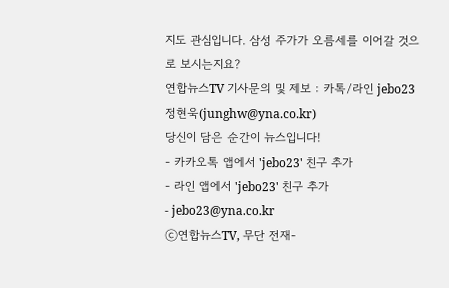지도 관심입니다. 삼성 주가가 오름세를 이어갈 것으로 보시는지요?
연합뉴스TV 기사문의 및 제보 : 카톡/라인 jebo23
정현욱(junghw@yna.co.kr)
당신이 담은 순간이 뉴스입니다!
- 카카오톡 앱에서 'jebo23' 친구 추가
- 라인 앱에서 'jebo23' 친구 추가
- jebo23@yna.co.kr
ⓒ연합뉴스TV, 무단 전재-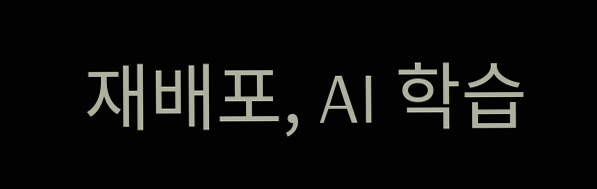재배포, AI 학습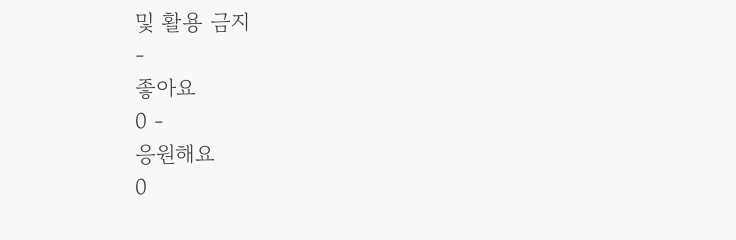및 활용 금지
-
좋아요
0 -
응원해요
0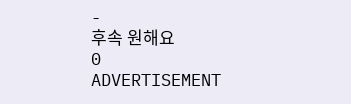-
후속 원해요
0
ADVERTISEMENT